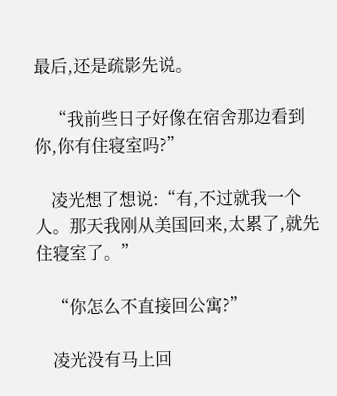最后,还是疏影先说。

    “我前些日子好像在宿舍那边看到你,你有住寝室吗?”

    凌光想了想说:“有,不过就我一个人。那天我刚从美国回来,太累了,就先住寝室了。”

    “你怎么不直接回公寓?”

    凌光没有马上回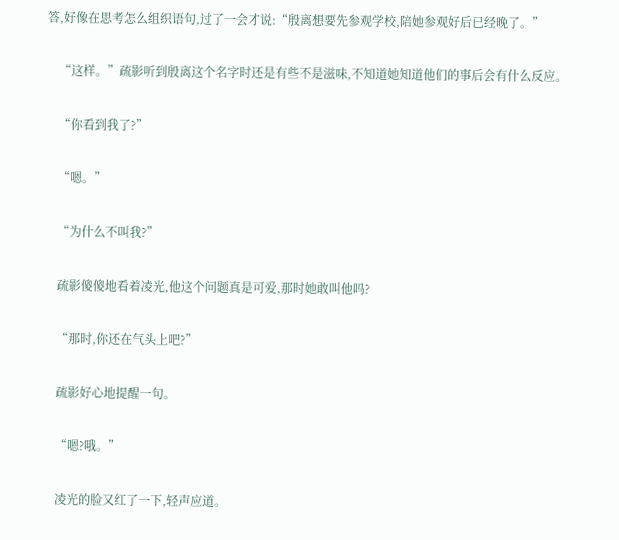答,好像在思考怎么组织语句,过了一会才说:“殷离想要先参观学校,陪她参观好后已经晚了。”

    “这样。”疏影听到殷离这个名字时还是有些不是滋味,不知道她知道他们的事后会有什么反应。

    “你看到我了?”

    “嗯。”

    “为什么不叫我?”

    疏影傻傻地看着凌光,他这个问题真是可爱,那时她敢叫他吗?

    “那时,你还在气头上吧?”

    疏影好心地提醒一句。

    “嗯?哦。”

    凌光的脸又红了一下,轻声应道。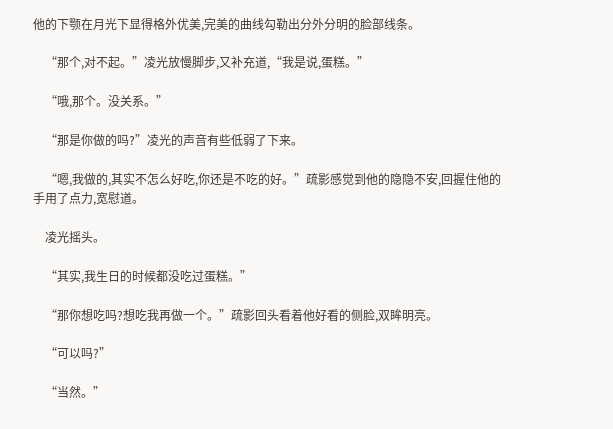他的下颚在月光下显得格外优美,完美的曲线勾勒出分外分明的脸部线条。

    “那个,对不起。”凌光放慢脚步,又补充道,“我是说,蛋糕。”

    “哦,那个。没关系。”

    “那是你做的吗?”凌光的声音有些低弱了下来。

    “嗯,我做的,其实不怎么好吃,你还是不吃的好。”疏影感觉到他的隐隐不安,回握住他的手用了点力,宽慰道。

    凌光摇头。

    “其实,我生日的时候都没吃过蛋糕。”

    “那你想吃吗?想吃我再做一个。”疏影回头看着他好看的侧脸,双眸明亮。

    “可以吗?”

    “当然。”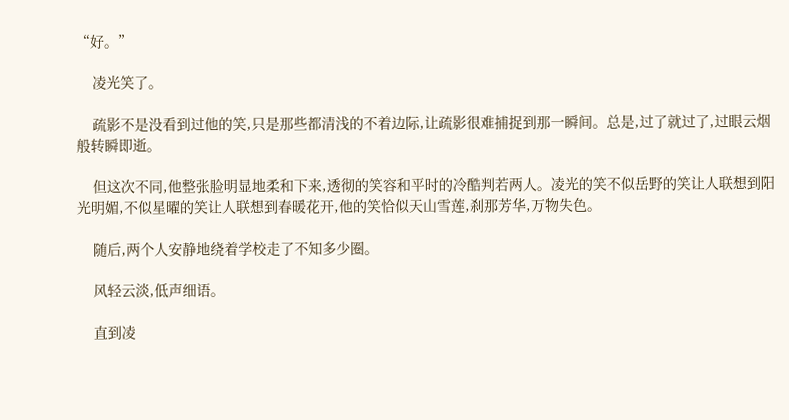“好。”

    凌光笑了。

    疏影不是没看到过他的笑,只是那些都清浅的不着边际,让疏影很难捕捉到那一瞬间。总是,过了就过了,过眼云烟般转瞬即逝。

    但这次不同,他整张脸明显地柔和下来,透彻的笑容和平时的冷酷判若两人。凌光的笑不似岳野的笑让人联想到阳光明媚,不似星曜的笑让人联想到春暖花开,他的笑恰似天山雪莲,刹那芳华,万物失色。

    随后,两个人安静地绕着学校走了不知多少圈。

    风轻云淡,低声细语。

    直到凌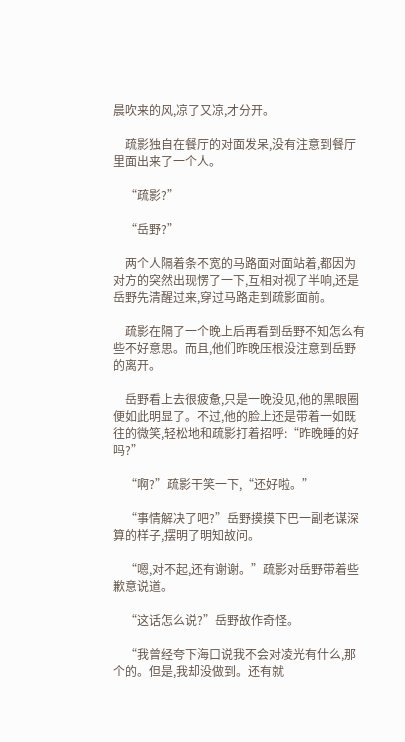晨吹来的风,凉了又凉,才分开。

    疏影独自在餐厅的对面发呆,没有注意到餐厅里面出来了一个人。

    “疏影?”

    “岳野?”

    两个人隔着条不宽的马路面对面站着,都因为对方的突然出现愣了一下,互相对视了半响,还是岳野先清醒过来,穿过马路走到疏影面前。

    疏影在隔了一个晚上后再看到岳野不知怎么有些不好意思。而且,他们昨晚压根没注意到岳野的离开。

    岳野看上去很疲惫,只是一晚没见,他的黑眼圈便如此明显了。不过,他的脸上还是带着一如既往的微笑,轻松地和疏影打着招呼:“昨晚睡的好吗?”

    “啊?”疏影干笑一下,“还好啦。”

    “事情解决了吧?”岳野摸摸下巴一副老谋深算的样子,摆明了明知故问。

    “嗯,对不起,还有谢谢。”疏影对岳野带着些歉意说道。

    “这话怎么说?”岳野故作奇怪。

    “我曾经夸下海口说我不会对凌光有什么,那个的。但是,我却没做到。还有就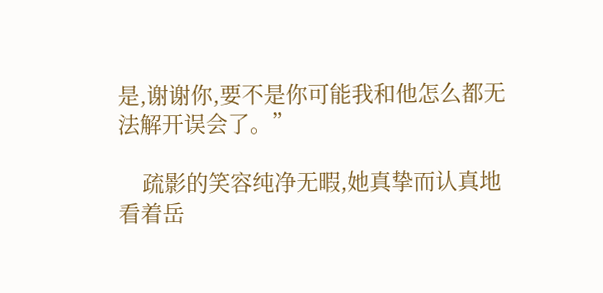是,谢谢你,要不是你可能我和他怎么都无法解开误会了。”

    疏影的笑容纯净无暇,她真挚而认真地看着岳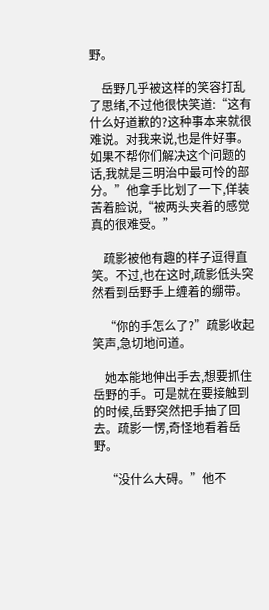野。

    岳野几乎被这样的笑容打乱了思绪,不过他很快笑道:“这有什么好道歉的?这种事本来就很难说。对我来说,也是件好事。如果不帮你们解决这个问题的话,我就是三明治中最可怜的部分。”他拿手比划了一下,佯装苦着脸说,“被两头夹着的感觉真的很难受。”

    疏影被他有趣的样子逗得直笑。不过,也在这时,疏影低头突然看到岳野手上缠着的绷带。

    “你的手怎么了?”疏影收起笑声,急切地问道。

    她本能地伸出手去,想要抓住岳野的手。可是就在要接触到的时候,岳野突然把手抽了回去。疏影一愣,奇怪地看着岳野。

    “没什么大碍。”他不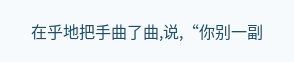在乎地把手曲了曲,说,“你别一副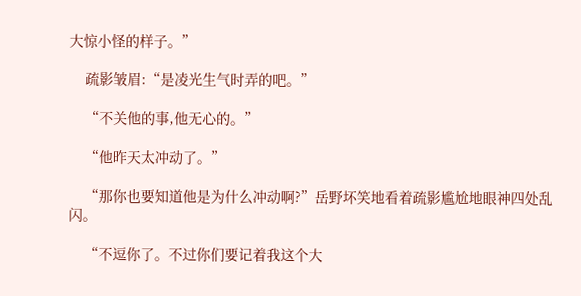大惊小怪的样子。”

    疏影皱眉:“是凌光生气时弄的吧。”

    “不关他的事,他无心的。”

    “他昨天太冲动了。”

    “那你也要知道他是为什么冲动啊?”岳野坏笑地看着疏影尴尬地眼神四处乱闪。

    “不逗你了。不过你们要记着我这个大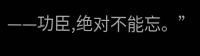——功臣,绝对不能忘。”